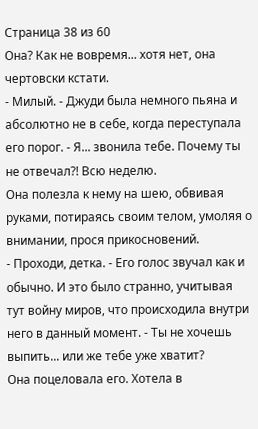Страница 38 из 60
Она? Как не вовремя... хотя нет, она чертовски кстати.
- Милый. - Джуди была немного пьяна и абсолютно не в себе, когда переступала его порог. - Я... звонила тебе. Почему ты не отвечал?! Всю неделю.
Она полезла к нему на шею, обвивая руками, потираясь своим телом, умоляя о внимании, прося прикосновений.
- Проходи, детка. - Его голос звучал как и обычно. И это было странно, учитывая тут войну миров, что происходила внутри него в данный момент. - Ты не хочешь выпить... или же тебе уже хватит?
Она поцеловала его. Хотела в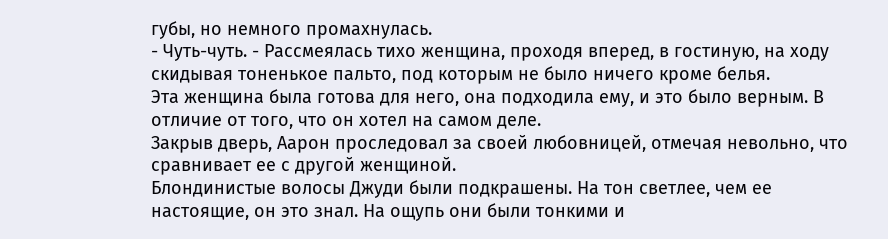губы, но немного промахнулась.
- Чуть-чуть. - Рассмеялась тихо женщина, проходя вперед, в гостиную, на ходу скидывая тоненькое пальто, под которым не было ничего кроме белья.
Эта женщина была готова для него, она подходила ему, и это было верным. В отличие от того, что он хотел на самом деле.
Закрыв дверь, Аарон проследовал за своей любовницей, отмечая невольно, что сравнивает ее с другой женщиной.
Блондинистые волосы Джуди были подкрашены. На тон светлее, чем ее настоящие, он это знал. На ощупь они были тонкими и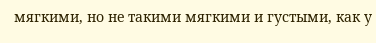мягкими, но не такими мягкими и густыми, как у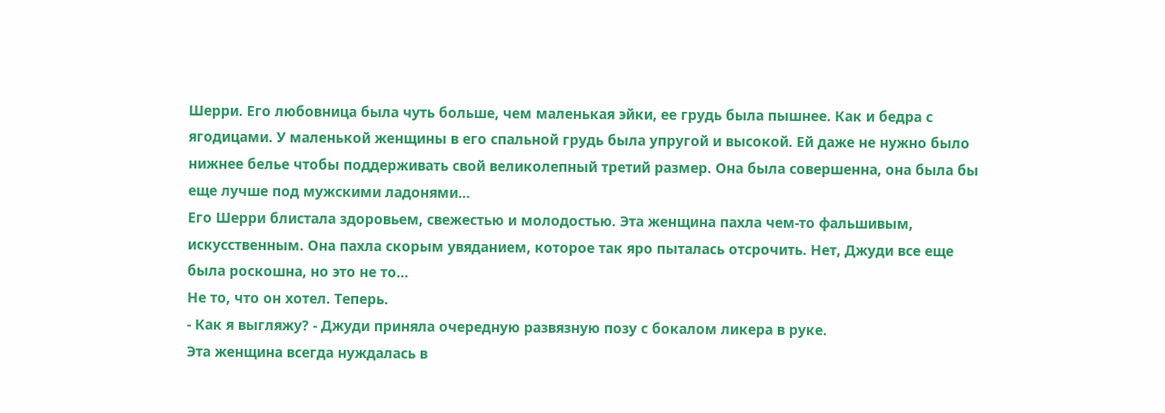Шерри. Его любовница была чуть больше, чем маленькая эйки, ее грудь была пышнее. Как и бедра с ягодицами. У маленькой женщины в его спальной грудь была упругой и высокой. Ей даже не нужно было нижнее белье чтобы поддерживать свой великолепный третий размер. Она была совершенна, она была бы еще лучше под мужскими ладонями...
Его Шерри блистала здоровьем, свежестью и молодостью. Эта женщина пахла чем-то фальшивым, искусственным. Она пахла скорым увяданием, которое так яро пыталась отсрочить. Нет, Джуди все еще была роскошна, но это не то...
Не то, что он хотел. Теперь.
- Как я выгляжу? - Джуди приняла очередную развязную позу с бокалом ликера в руке.
Эта женщина всегда нуждалась в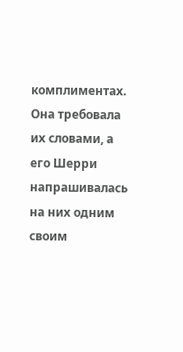комплиментах. Она требовала их словами, а его Шерри напрашивалась на них одним своим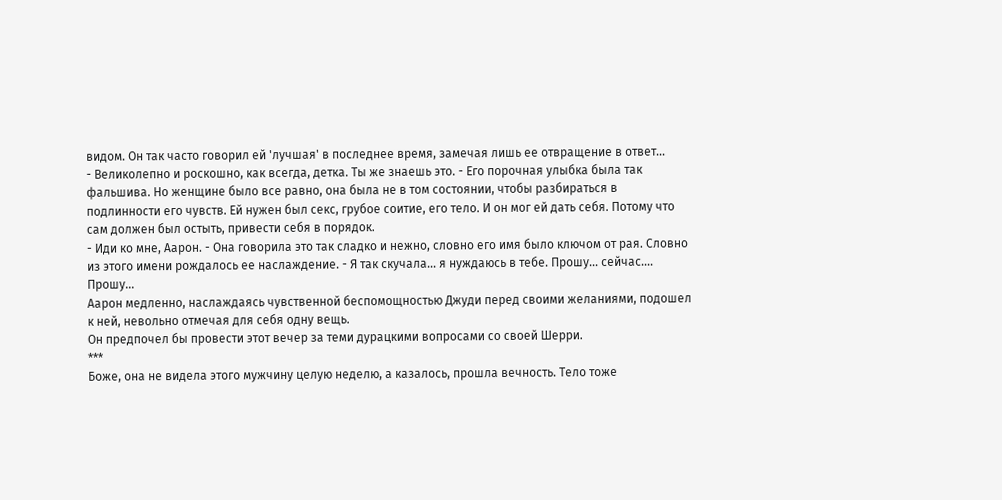видом. Он так часто говорил ей 'лучшая' в последнее время, замечая лишь ее отвращение в ответ...
- Великолепно и роскошно, как всегда, детка. Ты же знаешь это. - Его порочная улыбка была так фальшива. Но женщине было все равно, она была не в том состоянии, чтобы разбираться в подлинности его чувств. Ей нужен был секс, грубое соитие, его тело. И он мог ей дать себя. Потому что сам должен был остыть, привести себя в порядок.
- Иди ко мне, Аарон. - Она говорила это так сладко и нежно, словно его имя было ключом от рая. Словно из этого имени рождалось ее наслаждение. - Я так скучала... я нуждаюсь в тебе. Прошу... сейчас.... Прошу...
Аарон медленно, наслаждаясь чувственной беспомощностью Джуди перед своими желаниями, подошел к ней, невольно отмечая для себя одну вещь.
Он предпочел бы провести этот вечер за теми дурацкими вопросами со своей Шерри.
***
Боже, она не видела этого мужчину целую неделю, а казалось, прошла вечность. Тело тоже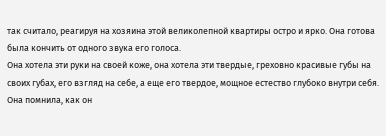так считало, реагируя на хозяина этой великолепной квартиры остро и ярко. Она готова была кончить от одного звука его голоса.
Она хотела эти руки на своей коже, она хотела эти твердые, греховно красивые губы на своих губах, его взгляд на себе, а еще его твердое, мощное естество глубоко внутри себя. Она помнила, как он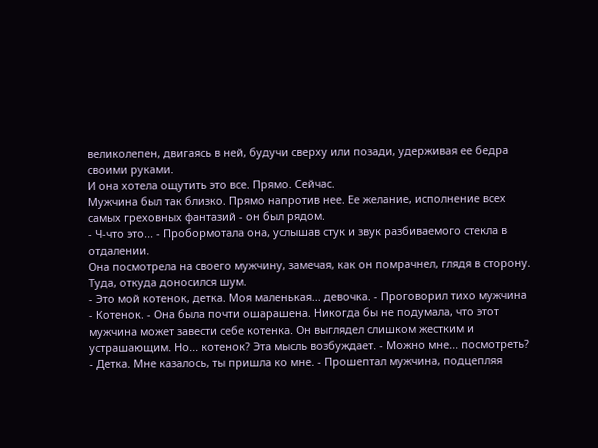великолепен, двигаясь в ней, будучи сверху или позади, удерживая ее бедра своими руками.
И она хотела ощутить это все. Прямо. Сейчас.
Мужчина был так близко. Прямо напротив нее. Ее желание, исполнение всех самых греховных фантазий - он был рядом.
- Ч-что это... - Пробормотала она, услышав стук и звук разбиваемого стекла в отдалении.
Она посмотрела на своего мужчину, замечая, как он помрачнел, глядя в сторону. Туда, откуда доносился шум.
- Это мой котенок, детка. Моя маленькая... девочка. - Проговорил тихо мужчина
- Котенок. - Она была почти ошарашена. Никогда бы не подумала, что этот мужчина может завести себе котенка. Он выглядел слишком жестким и устрашающим. Но... котенок? Эта мысль возбуждает. - Можно мне... посмотреть?
- Детка. Мне казалось, ты пришла ко мне. - Прошептал мужчина, подцепляя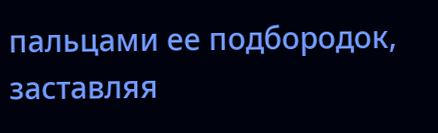пальцами ее подбородок, заставляя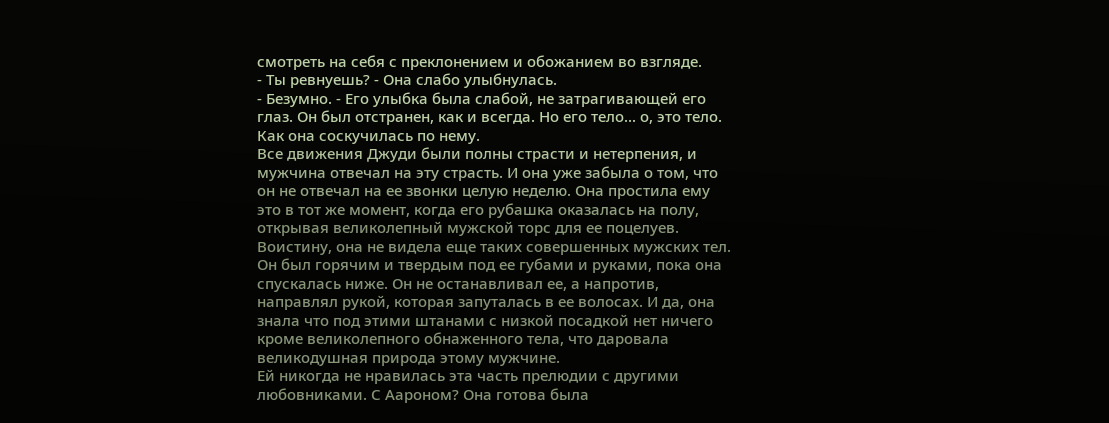смотреть на себя с преклонением и обожанием во взгляде.
- Ты ревнуешь? - Она слабо улыбнулась.
- Безумно. - Его улыбка была слабой, не затрагивающей его глаз. Он был отстранен, как и всегда. Но его тело... о, это тело. Как она соскучилась по нему.
Все движения Джуди были полны страсти и нетерпения, и мужчина отвечал на эту страсть. И она уже забыла о том, что он не отвечал на ее звонки целую неделю. Она простила ему это в тот же момент, когда его рубашка оказалась на полу, открывая великолепный мужской торс для ее поцелуев.
Воистину, она не видела еще таких совершенных мужских тел. Он был горячим и твердым под ее губами и руками, пока она спускалась ниже. Он не останавливал ее, а напротив, направлял рукой, которая запуталась в ее волосах. И да, она знала что под этими штанами с низкой посадкой нет ничего кроме великолепного обнаженного тела, что даровала великодушная природа этому мужчине.
Ей никогда не нравилась эта часть прелюдии с другими любовниками. С Аароном? Она готова была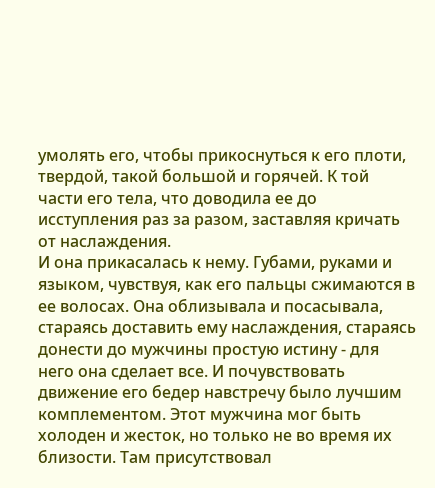умолять его, чтобы прикоснуться к его плоти, твердой, такой большой и горячей. К той части его тела, что доводила ее до исступления раз за разом, заставляя кричать от наслаждения.
И она прикасалась к нему. Губами, руками и языком, чувствуя, как его пальцы сжимаются в ее волосах. Она облизывала и посасывала, стараясь доставить ему наслаждения, стараясь донести до мужчины простую истину - для него она сделает все. И почувствовать движение его бедер навстречу было лучшим комплементом. Этот мужчина мог быть холоден и жесток, но только не во время их близости. Там присутствовал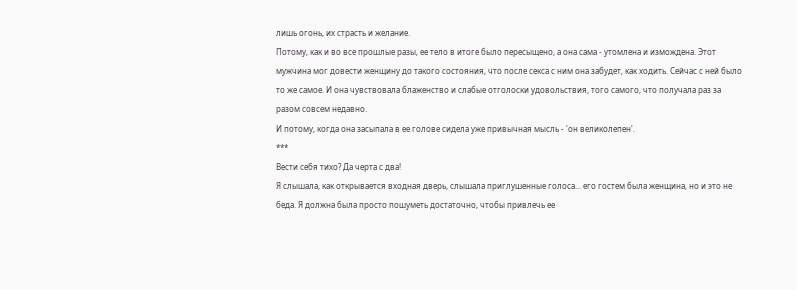лишь огонь, их страсть и желание.
Потому, как и во все прошлые разы, ее тело в итоге было пересыщено, а она сама - утомлена и измождена. Этот мужчина мог довести женщину до такого состояния, что после секса с ним она забудет, как ходить. Сейчас с ней было то же самое. И она чувствовала блаженство и слабые отголоски удовольствия, того самого, что получала раз за разом совсем недавно.
И потому, когда она засыпала в ее голове сидела уже привычная мысль - 'он великолепен'.
***
Вести себя тихо? Да черта с два!
Я слышала, как открывается входная дверь, слышала приглушенные голоса... его гостем была женщина, но и это не беда. Я должна была просто пошуметь достаточно, чтобы привлечь ее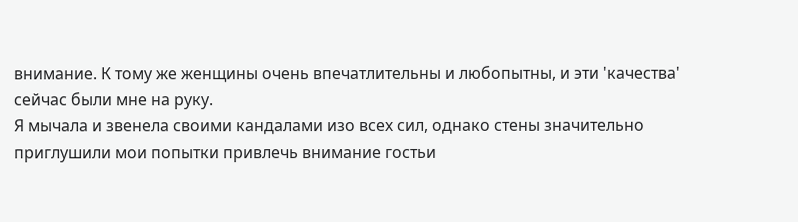внимание. К тому же женщины очень впечатлительны и любопытны, и эти 'качества' сейчас были мне на руку.
Я мычала и звенела своими кандалами изо всех сил, однако стены значительно приглушили мои попытки привлечь внимание гостьи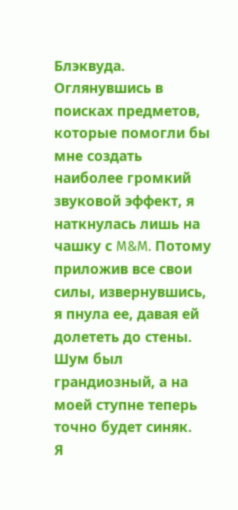Блэквуда.
Оглянувшись в поисках предметов, которые помогли бы мне создать наиболее громкий звуковой эффект, я наткнулась лишь на чашку с M&M. Потому приложив все свои силы, извернувшись, я пнула ее, давая ей долететь до стены. Шум был грандиозный, а на моей ступне теперь точно будет синяк.
Я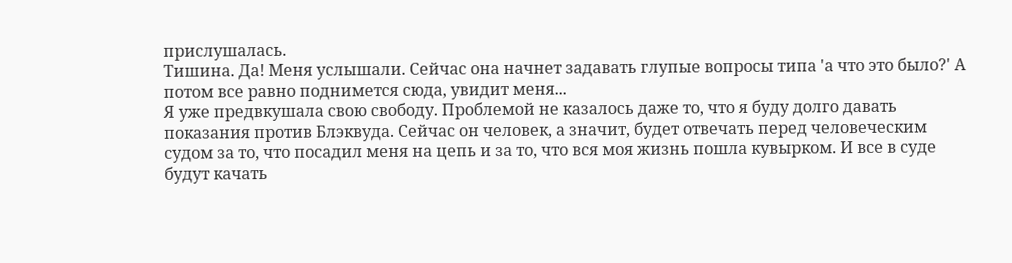прислушалась.
Тишина. Да! Меня услышали. Сейчас она начнет задавать глупые вопросы типа 'а что это было?' А потом все равно поднимется сюда, увидит меня...
Я уже предвкушала свою свободу. Проблемой не казалось даже то, что я буду долго давать показания против Блэквуда. Сейчас он человек, а значит, будет отвечать перед человеческим судом за то, что посадил меня на цепь и за то, что вся моя жизнь пошла кувырком. И все в суде будут качать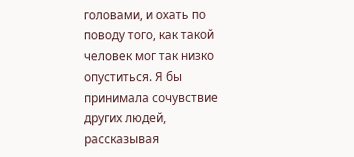головами, и охать по поводу того, как такой человек мог так низко опуститься. Я бы принимала сочувствие других людей, рассказывая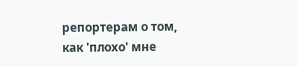репортерам о том, как 'плохо' мне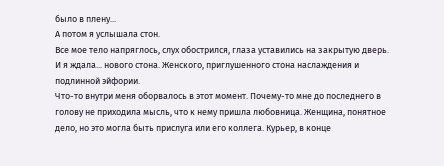было в плену...
А потом я услышала стон.
Все мое тело напряглось, слух обострился, глаза уставились на закрытую дверь. И я ждала... нового стона. Женского, приглушенного стона наслаждения и подлинной эйфории.
Что-то внутри меня оборвалось в этот момент. Почему-то мне до последнего в голову не приходила мысль, что к нему пришла любовница. Женщина, понятное дело, но это могла быть прислуга или его коллега. Курьер, в конце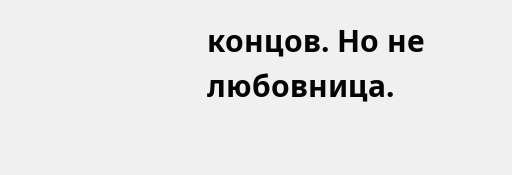концов. Но не любовница.